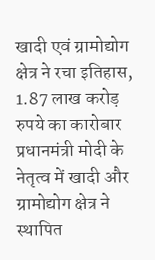खादी एवं ग्रामोद्योग क्षेत्र ने रचा इतिहास, 1.87 लाख करोड़ रुपये का कारोबार
प्रधानमंत्री मोदी के नेतृत्व में खादी और ग्रामोद्योग क्षेत्र ने स्थापित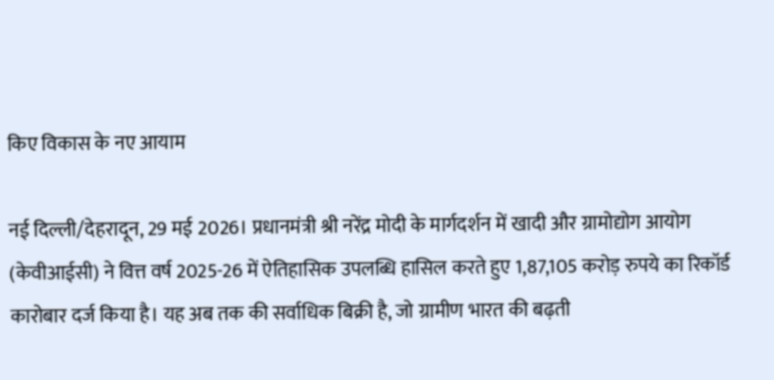किए विकास के नए आयाम

नई दिल्ली/देहरादून, 29 मई 2026। प्रधानमंत्री श्री नरेंद्र मोदी के मार्गदर्शन में खादी और ग्रामोद्योग आयोग (केवीआईसी) ने वित्त वर्ष 2025-26 में ऐतिहासिक उपलब्धि हासिल करते हुए 1,87,105 करोड़ रुपये का रिकॉर्ड कारोबार दर्ज किया है। यह अब तक की सर्वाधिक बिक्री है, जो ग्रामीण भारत की बढ़ती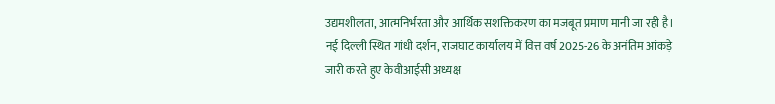उद्यमशीलता, आत्मनिर्भरता और आर्थिक सशक्तिकरण का मजबूत प्रमाण मानी जा रही है।
नई दिल्ली स्थित गांधी दर्शन, राजघाट कार्यालय में वित्त वर्ष 2025-26 के अनंतिम आंकड़े जारी करते हुए केवीआईसी अध्यक्ष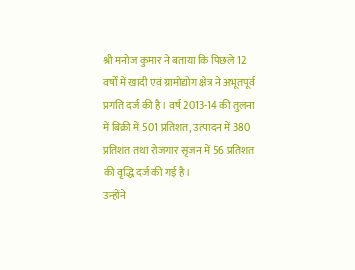श्री मनोज कुमार ने बताया कि पिछले 12 वर्षों में खादी एवं ग्रामोद्योग क्षेत्र ने अभूतपूर्व प्रगति दर्ज की है। वर्ष 2013-14 की तुलना में बिक्री में 501 प्रतिशत, उत्पादन में 380 प्रतिशत तथा रोजगार सृजन में 56 प्रतिशत की वृद्धि दर्ज की गई है।
उन्होंने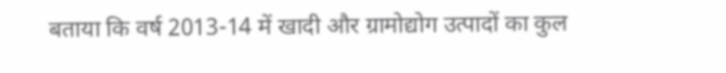बताया कि वर्ष 2013-14 में खादी और ग्रामोद्योग उत्पादों का कुल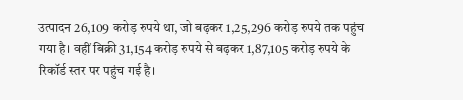उत्पादन 26,109 करोड़ रुपये था, जो बढ़कर 1,25,296 करोड़ रुपये तक पहुंच गया है। वहीं बिक्री 31,154 करोड़ रुपये से बढ़कर 1,87,105 करोड़ रुपये के रिकॉर्ड स्तर पर पहुंच गई है।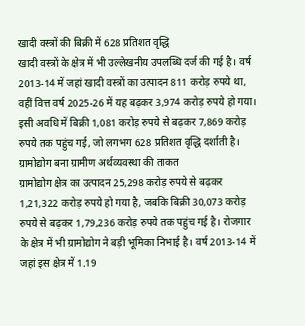खादी वस्त्रों की बिक्री में 628 प्रतिशत वृद्धि
खादी वस्त्रों के क्षेत्र में भी उल्लेखनीय उपलब्धि दर्ज की गई है। वर्ष 2013-14 में जहां खादी वस्त्रों का उत्पादन 811 करोड़ रुपये था, वहीं वित्त वर्ष 2025-26 में यह बढ़कर 3,974 करोड़ रुपये हो गया। इसी अवधि में बिक्री 1,081 करोड़ रुपये से बढ़कर 7,869 करोड़ रुपये तक पहुंच गई, जो लगभग 628 प्रतिशत वृद्धि दर्शाती है।
ग्रामोद्योग बना ग्रामीण अर्थव्यवस्था की ताकत
ग्रामोद्योग क्षेत्र का उत्पादन 25,298 करोड़ रुपये से बढ़कर 1,21,322 करोड़ रुपये हो गया है, जबकि बिक्री 30,073 करोड़ रुपये से बढ़कर 1,79,236 करोड़ रुपये तक पहुंच गई है। रोजगार के क्षेत्र में भी ग्रामोद्योग ने बड़ी भूमिका निभाई है। वर्ष 2013-14 में जहां इस क्षेत्र में 1.19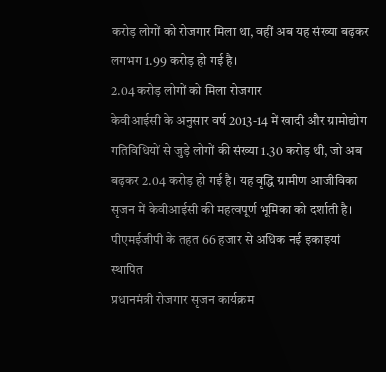करोड़ लोगों को रोजगार मिला था, वहीं अब यह संख्या बढ़कर लगभग 1.99 करोड़ हो गई है।
2.04 करोड़ लोगों को मिला रोजगार
केवीआईसी के अनुसार वर्ष 2013-14 में खादी और ग्रामोद्योग गतिविधियों से जुड़े लोगों की संख्या 1.30 करोड़ थी, जो अब बढ़कर 2.04 करोड़ हो गई है। यह वृद्धि ग्रामीण आजीविका सृजन में केवीआईसी की महत्वपूर्ण भूमिका को दर्शाती है।
पीएमईजीपी के तहत 66 हजार से अधिक नई इकाइयां स्थापित
प्रधानमंत्री रोजगार सृजन कार्यक्रम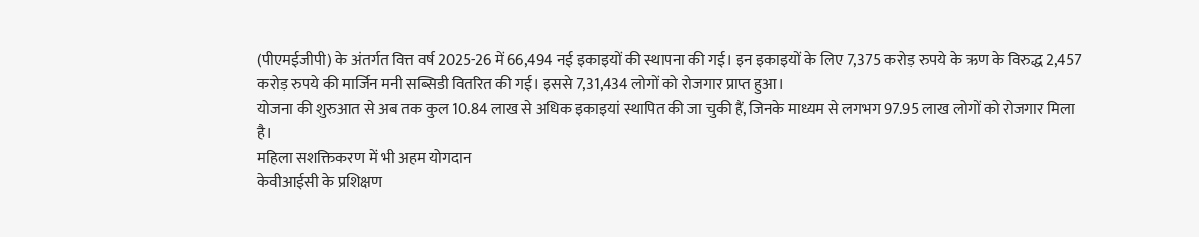(पीएमईजीपी) के अंतर्गत वित्त वर्ष 2025-26 में 66,494 नई इकाइयों की स्थापना की गई। इन इकाइयों के लिए 7,375 करोड़ रुपये के ऋण के विरुद्ध 2,457 करोड़ रुपये की मार्जिन मनी सब्सिडी वितरित की गई। इससे 7,31,434 लोगों को रोजगार प्राप्त हुआ।
योजना की शुरुआत से अब तक कुल 10.84 लाख से अधिक इकाइयां स्थापित की जा चुकी हैं, जिनके माध्यम से लगभग 97.95 लाख लोगों को रोजगार मिला है।
महिला सशक्तिकरण में भी अहम योगदान
केवीआईसी के प्रशिक्षण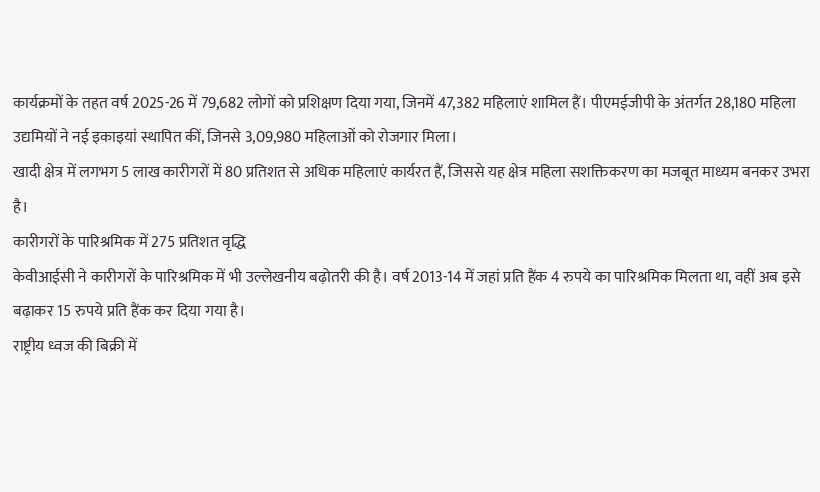कार्यक्रमों के तहत वर्ष 2025-26 में 79,682 लोगों को प्रशिक्षण दिया गया, जिनमें 47,382 महिलाएं शामिल हैं। पीएमईजीपी के अंतर्गत 28,180 महिला उद्यमियों ने नई इकाइयां स्थापित कीं, जिनसे 3,09,980 महिलाओं को रोजगार मिला।
खादी क्षेत्र में लगभग 5 लाख कारीगरों में 80 प्रतिशत से अधिक महिलाएं कार्यरत हैं, जिससे यह क्षेत्र महिला सशक्तिकरण का मजबूत माध्यम बनकर उभरा है।
कारीगरों के पारिश्रमिक में 275 प्रतिशत वृद्धि
केवीआईसी ने कारीगरों के पारिश्रमिक में भी उल्लेखनीय बढ़ोतरी की है। वर्ष 2013-14 में जहां प्रति हैंक 4 रुपये का पारिश्रमिक मिलता था, वहीं अब इसे बढ़ाकर 15 रुपये प्रति हैंक कर दिया गया है।
राष्ट्रीय ध्वज की बिक्री में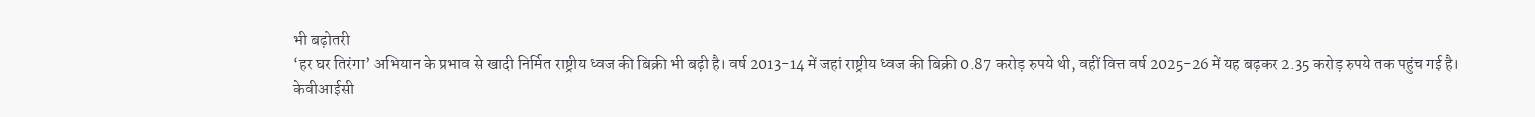भी बढ़ोतरी
‘हर घर तिरंगा’ अभियान के प्रभाव से खादी निर्मित राष्ट्रीय ध्वज की बिक्री भी बढ़ी है। वर्ष 2013-14 में जहां राष्ट्रीय ध्वज की बिक्री 0.87 करोड़ रुपये थी, वहीं वित्त वर्ष 2025-26 में यह बढ़कर 2.35 करोड़ रुपये तक पहुंच गई है।
केवीआईसी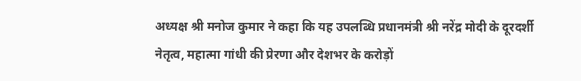अध्यक्ष श्री मनोज कुमार ने कहा कि यह उपलब्धि प्रधानमंत्री श्री नरेंद्र मोदी के दूरदर्शी नेतृत्व, महात्मा गांधी की प्रेरणा और देशभर के करोड़ों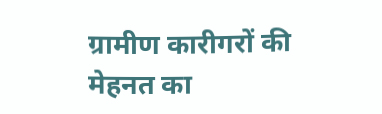ग्रामीण कारीगरों की मेहनत का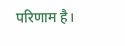परिणाम है।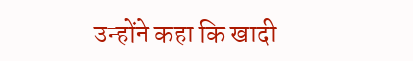उन्होंने कहा कि खादी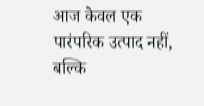आज केवल एक पारंपरिक उत्पाद नहीं, बल्कि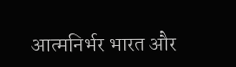आत्मनिर्भर भारत और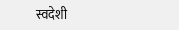स्वदेशी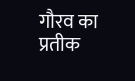गौरव का प्रतीक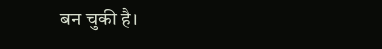बन चुकी है।